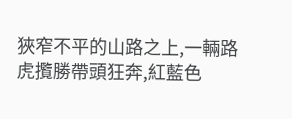狹窄不平的山路之上,一輛路虎攬勝帶頭狂奔,紅藍色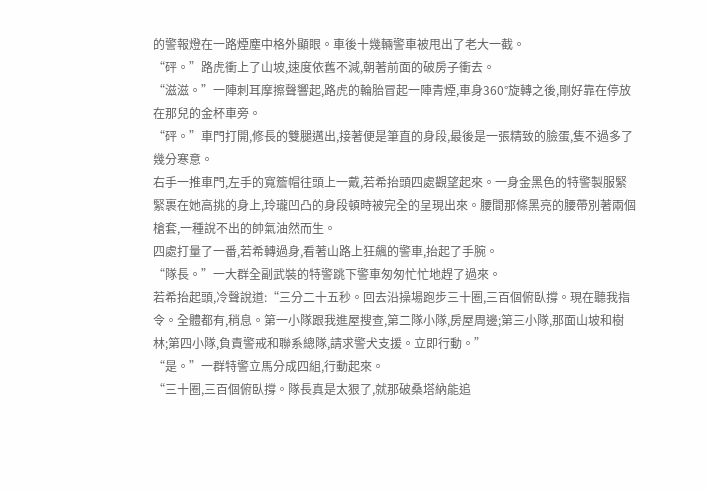的警報燈在一路煙塵中格外顯眼。車後十幾輛警車被甩出了老大一截。
“砰。”路虎衝上了山坡,速度依舊不減,朝著前面的破房子衝去。
“滋滋。”一陣刺耳摩擦聲響起,路虎的輪胎冒起一陣青煙,車身360°旋轉之後,剛好靠在停放在那兒的金杯車旁。
“砰。”車門打開,修長的雙腿邁出,接著便是筆直的身段,最後是一張精致的臉蛋,隻不過多了幾分寒意。
右手一推車門,左手的寬簷帽往頭上一戴,若希抬頭四處觀望起來。一身金黑色的特警製服緊緊裹在她高挑的身上,玲瓏凹凸的身段頓時被完全的呈現出來。腰間那條黑亮的腰帶別著兩個槍套,一種說不出的帥氣油然而生。
四處打量了一番,若希轉過身,看著山路上狂飆的警車,抬起了手腕。
“隊長。”一大群全副武裝的特警跳下警車匆匆忙忙地趕了過來。
若希抬起頭,冷聲說道:“三分二十五秒。回去沿操場跑步三十圈,三百個俯臥撐。現在聽我指令。全體都有,稍息。第一小隊跟我進屋搜查,第二隊小隊,房屋周邊;第三小隊,那面山坡和樹林;第四小隊,負責警戒和聯系總隊,請求警犬支援。立即行動。”
“是。”一群特警立馬分成四組,行動起來。
“三十圈,三百個俯臥撐。隊長真是太狠了,就那破桑塔納能追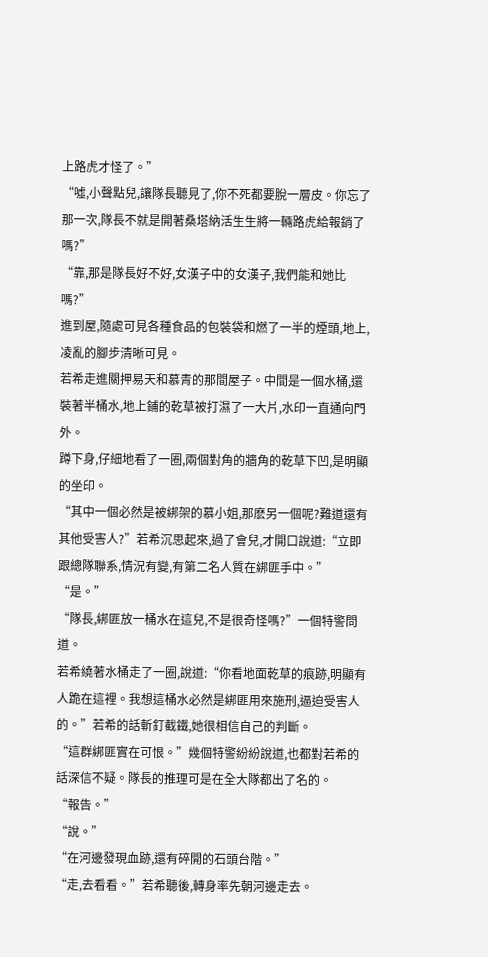上路虎才怪了。”
“噓,小聲點兒,讓隊長聽見了,你不死都要脫一層皮。你忘了那一次,隊長不就是開著桑塔納活生生將一輛路虎給報銷了嗎?”
“靠,那是隊長好不好,女漢子中的女漢子,我們能和她比嗎?”
進到屋,隨處可見各種食品的包裝袋和燃了一半的煙頭,地上,凌亂的腳步清晰可見。
若希走進關押易天和慕青的那間屋子。中間是一個水桶,還裝著半桶水,地上鋪的乾草被打濕了一大片,水印一直通向門外。
蹲下身,仔細地看了一圈,兩個對角的牆角的乾草下凹,是明顯的坐印。
“其中一個必然是被綁架的慕小姐,那麽另一個呢?難道還有其他受害人?”若希沉思起來,過了會兒,才開口說道:“立即跟總隊聯系,情況有變,有第二名人質在綁匪手中。”
“是。”
“隊長,綁匪放一桶水在這兒,不是很奇怪嗎?”一個特警問道。
若希繞著水桶走了一圈,說道:“你看地面乾草的痕跡,明顯有人跪在這裡。我想這桶水必然是綁匪用來施刑,逼迫受害人的。”若希的話斬釘截鐵,她很相信自己的判斷。
“這群綁匪實在可恨。”幾個特警紛紛說道,也都對若希的話深信不疑。隊長的推理可是在全大隊都出了名的。
“報告。”
“說。”
“在河邊發現血跡,還有碎開的石頭台階。”
“走,去看看。”若希聽後,轉身率先朝河邊走去。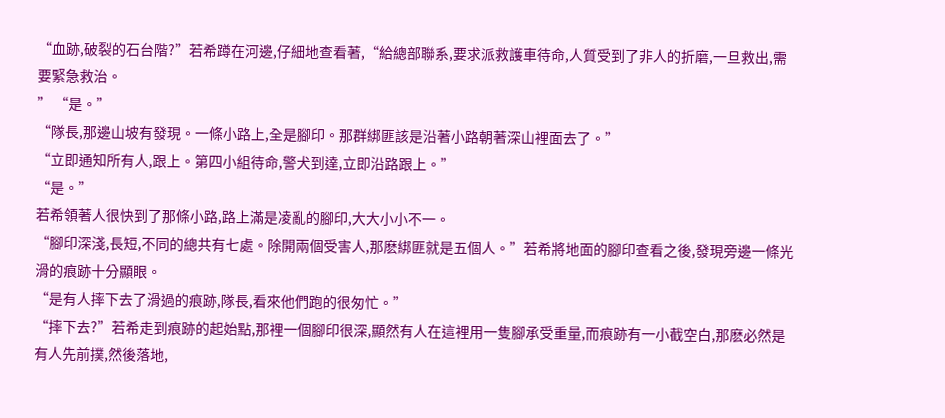“血跡,破裂的石台階?”若希蹲在河邊,仔細地查看著,“給總部聯系,要求派救護車待命,人質受到了非人的折磨,一旦救出,需要緊急救治。
” “是。”
“隊長,那邊山坡有發現。一條小路上,全是腳印。那群綁匪該是沿著小路朝著深山裡面去了。”
“立即通知所有人,跟上。第四小組待命,警犬到達,立即沿路跟上。”
“是。”
若希領著人很快到了那條小路,路上滿是凌亂的腳印,大大小小不一。
“腳印深淺,長短,不同的總共有七處。除開兩個受害人,那麽綁匪就是五個人。”若希將地面的腳印查看之後,發現旁邊一條光滑的痕跡十分顯眼。
“是有人摔下去了滑過的痕跡,隊長,看來他們跑的很匆忙。”
“摔下去?”若希走到痕跡的起始點,那裡一個腳印很深,顯然有人在這裡用一隻腳承受重量,而痕跡有一小截空白,那麽必然是有人先前撲,然後落地,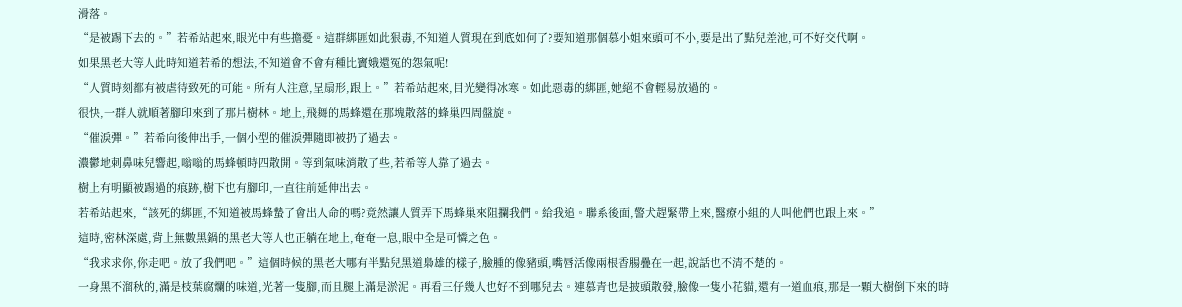滑落。
“是被踢下去的。”若希站起來,眼光中有些擔憂。這群綁匪如此狠毒,不知道人質現在到底如何了?要知道那個慕小姐來頭可不小,要是出了點兒差池,可不好交代啊。
如果黑老大等人此時知道若希的想法,不知道會不會有種比竇娥還冤的怨氣呢!
“人質時刻都有被虐待致死的可能。所有人注意,呈扇形,跟上。”若希站起來,目光變得冰寒。如此惡毒的綁匪,她絕不會輕易放過的。
很快,一群人就順著腳印來到了那片樹林。地上,飛舞的馬蜂還在那塊散落的蜂巢四周盤旋。
“催淚彈。”若希向後伸出手,一個小型的催淚彈隨即被扔了過去。
濃鬱地刺鼻味兒響起,嗡嗡的馬蜂頓時四散開。等到氣味消散了些,若希等人靠了過去。
樹上有明顯被踢過的痕跡,樹下也有腳印,一直往前延伸出去。
若希站起來,“該死的綁匪,不知道被馬蜂蟄了會出人命的嗎?竟然讓人質弄下馬蜂巢來阻攔我們。給我追。聯系後面,警犬趕緊帶上來,醫療小組的人叫他們也跟上來。”
這時,密林深處,背上無數黑鍋的黑老大等人也正躺在地上,奄奄一息,眼中全是可憐之色。
“我求求你,你走吧。放了我們吧。”這個時候的黑老大哪有半點兒黑道梟雄的樣子,臉腫的像豬頭,嘴唇活像兩根香腸疊在一起,說話也不清不楚的。
一身黑不溜秋的,滿是枝葉腐爛的味道,光著一隻腳,而且腿上滿是淤泥。再看三仔幾人也好不到哪兒去。連慕青也是披頭散發,臉像一隻小花貓,還有一道血痕,那是一顆大樹倒下來的時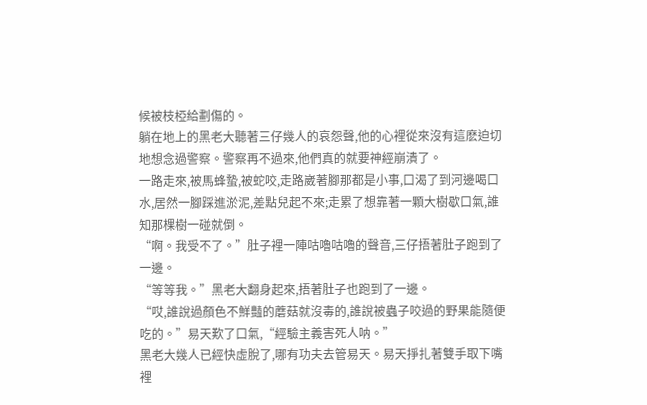候被枝椏給劃傷的。
躺在地上的黑老大聽著三仔幾人的哀怨聲,他的心裡從來沒有這麽迫切地想念過警察。警察再不過來,他們真的就要神經崩潰了。
一路走來,被馬蜂蟄,被蛇咬,走路崴著腳那都是小事,口渴了到河邊喝口水,居然一腳踩進淤泥,差點兒起不來;走累了想靠著一顆大樹歇口氣,誰知那棵樹一碰就倒。
“啊。我受不了。”肚子裡一陣咕嚕咕嚕的聲音,三仔捂著肚子跑到了一邊。
“等等我。”黑老大翻身起來,捂著肚子也跑到了一邊。
“哎,誰說過顏色不鮮豔的蘑菇就沒毒的,誰說被蟲子咬過的野果能隨便吃的。”易天歎了口氣,“經驗主義害死人呐。”
黑老大幾人已經快虛脫了,哪有功夫去管易天。易天掙扎著雙手取下嘴裡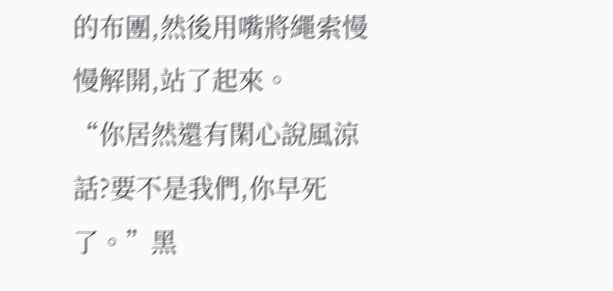的布團,然後用嘴將繩索慢慢解開,站了起來。
“你居然還有閑心說風涼話?要不是我們,你早死了。”黑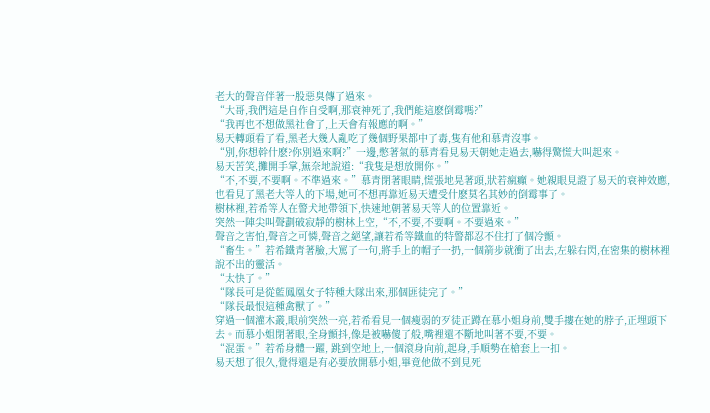老大的聲音伴著一股惡臭傳了過來。
“大哥,我們這是自作自受啊,那衰神死了,我們能這麽倒霉嗎?”
“我再也不想做黑社會了,上天會有報應的啊。”
易天轉頭看了看,黑老大幾人亂吃了幾個野果都中了毒,隻有他和慕青沒事。
“別,你想幹什麽?你別過來啊?”一邊,憋著氣的慕青看見易天朝她走過去,嚇得驚慌大叫起來。
易天苦笑,攤開手掌,無奈地說道:“我隻是想放開你。”
“不,不要,不要啊。不準過來。”慕青閉著眼睛,慌張地晃著頭,狀若瘋癲。她親眼見證了易天的衰神效應,也看見了黑老大等人的下場,她可不想再靠近易天遭受什麽莫名其妙的倒霉事了。
樹林裡,若希等人在警犬地帶領下,快速地朝著易天等人的位置靠近。
突然一陣尖叫聲劃破寂靜的樹林上空,“不,不要,不要啊。不要過來。”
聲音之害怕,聲音之可憐,聲音之絕望,讓若希等鐵血的特警都忍不住打了個冷顫。
“畜生。”若希鐵青著臉,大罵了一句,將手上的帽子一扔,一個箭步就衝了出去,左躲右閃,在密集的樹林裡說不出的靈活。
“太快了。”
“隊長可是從藍鳳凰女子特種大隊出來,那個匪徒完了。”
“隊長最恨這種禽獸了。”
穿過一個灌木叢,眼前突然一亮,若希看見一個瘦弱的歹徒正蹲在慕小姐身前,雙手摟在她的脖子,正埋頭下去。而慕小姐閉著眼,全身顫抖,像是被嚇傻了般,嘴裡還不斷地叫著不要,不要。
“混蛋。”若希身體一躍, 跳到空地上,一個滾身向前,起身,手順勢在槍套上一扣。
易天想了很久,覺得還是有必要放開慕小姐,畢竟他做不到見死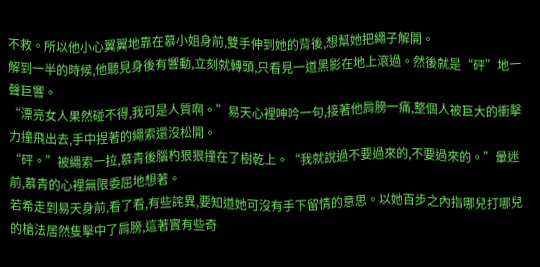不救。所以他小心翼翼地靠在慕小姐身前,雙手伸到她的背後,想幫她把繩子解開。
解到一半的時候,他聽見身後有響動,立刻就轉頭,只看見一道黑影在地上滾過。然後就是“砰”地一聲巨響。
“漂亮女人果然碰不得,我可是人質啊。”易天心裡呻吟一句,接著他肩膀一痛,整個人被巨大的衝擊力撞飛出去,手中捏著的繩索還沒松開。
“砰。”被繩索一拉,慕青後腦杓狠狠撞在了樹乾上。“我就說過不要過來的,不要過來的。”暈迷前,慕青的心裡無限委屈地想著。
若希走到易天身前,看了看,有些詫異,要知道她可沒有手下留情的意思。以她百步之內指哪兒打哪兒的槍法居然隻擊中了肩膀,這著實有些奇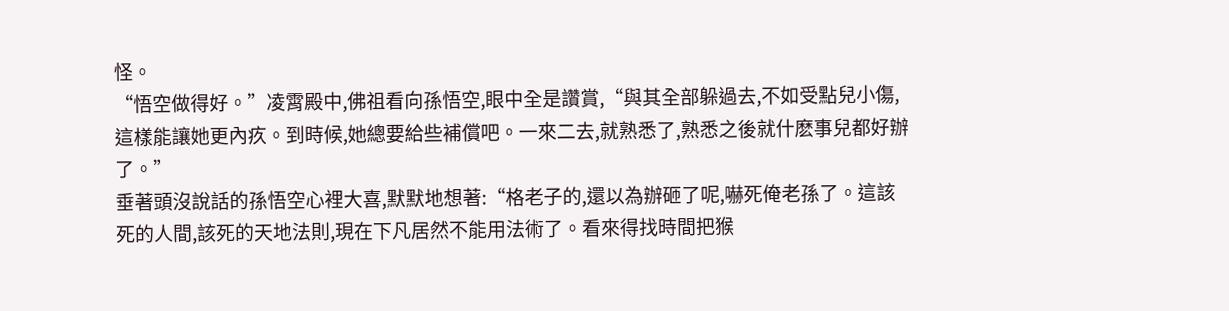怪。
“悟空做得好。”凌霄殿中,佛祖看向孫悟空,眼中全是讚賞,“與其全部躲過去,不如受點兒小傷,這樣能讓她更內疚。到時候,她總要給些補償吧。一來二去,就熟悉了,熟悉之後就什麽事兒都好辦了。”
垂著頭沒說話的孫悟空心裡大喜,默默地想著:“格老子的,還以為辦砸了呢,嚇死俺老孫了。這該死的人間,該死的天地法則,現在下凡居然不能用法術了。看來得找時間把猴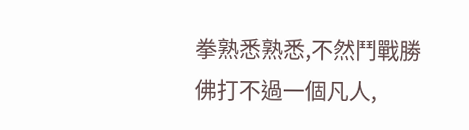拳熟悉熟悉,不然鬥戰勝佛打不過一個凡人,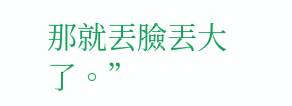那就丟臉丟大了。”